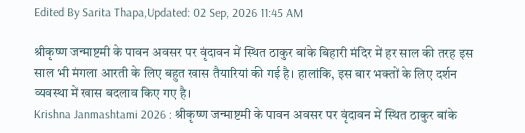Edited By Sarita Thapa,Updated: 02 Sep, 2026 11:45 AM

श्रीकृष्ण जन्माष्टमी के पावन अवसर पर वृंदावन में स्थित ठाकुर बांके बिहारी मंदिर में हर साल की तरह इस साल भी मंगला आरती के लिए बहुत खास तैयारियां की गई है। हालांकि, इस बार भक्तों के लिए दर्शन व्यवस्था में खास बदलाव किए गए है।
Krishna Janmashtami 2026 : श्रीकृष्ण जन्माष्टमी के पावन अवसर पर वृंदावन में स्थित ठाकुर बांके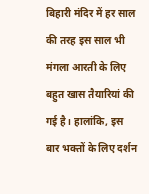बिहारी मंदिर में हर साल की तरह इस साल भी मंगला आरती के लिए बहुत खास तैयारियां की गई है। हालांकि, इस बार भक्तों के लिए दर्शन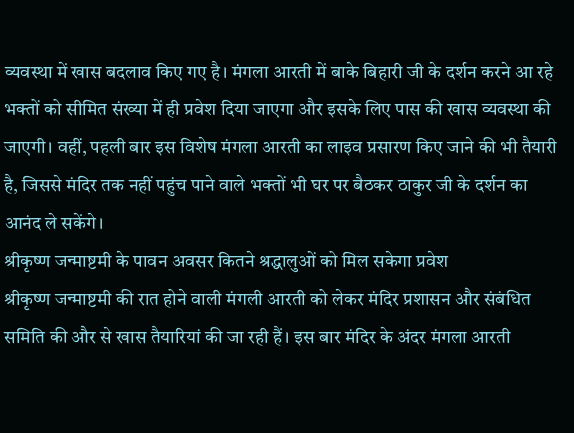व्यवस्था में खास बदलाव किए गए है। मंगला आरती में बाके बिहारी जी के दर्शन करने आ रहे भक्तों को सीमित संख्या में ही प्रवेश दिया जाएगा और इसके लिए पास की खास व्यवस्था की जाएगी। वहीं, पहली बार इस विशेष मंगला आरती का लाइव प्रसारण किए जाने की भी तैयारी है, जिससे मंदिर तक नहीं पहुंच पाने वाले भक्तों भी घर पर बैठकर ठाकुर जी के दर्शन का आनंद ले सकेंगे।
श्रीकृष्ण जन्माष्टमी के पावन अवसर कितने श्रद्धालुओं को मिल सकेगा प्रवेश
श्रीकृष्ण जन्माष्टमी की रात होने वाली मंगली आरती को लेकर मंदिर प्रशासन और संबंधित समिति की और से खास तैयारियां की जा रही हैं। इस बार मंदिर के अंदर मंगला आरती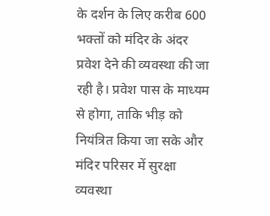के दर्शन के लिए करीब 600 भक्तों को मंदिर के अंदर प्रवेश देने की व्यवस्था की जा रही है। प्रवेश पास के माध्यम से होगा, ताकि भीड़ को नियंत्रित किया जा सके और मंदिर परिसर में सुरक्षा व्यवस्था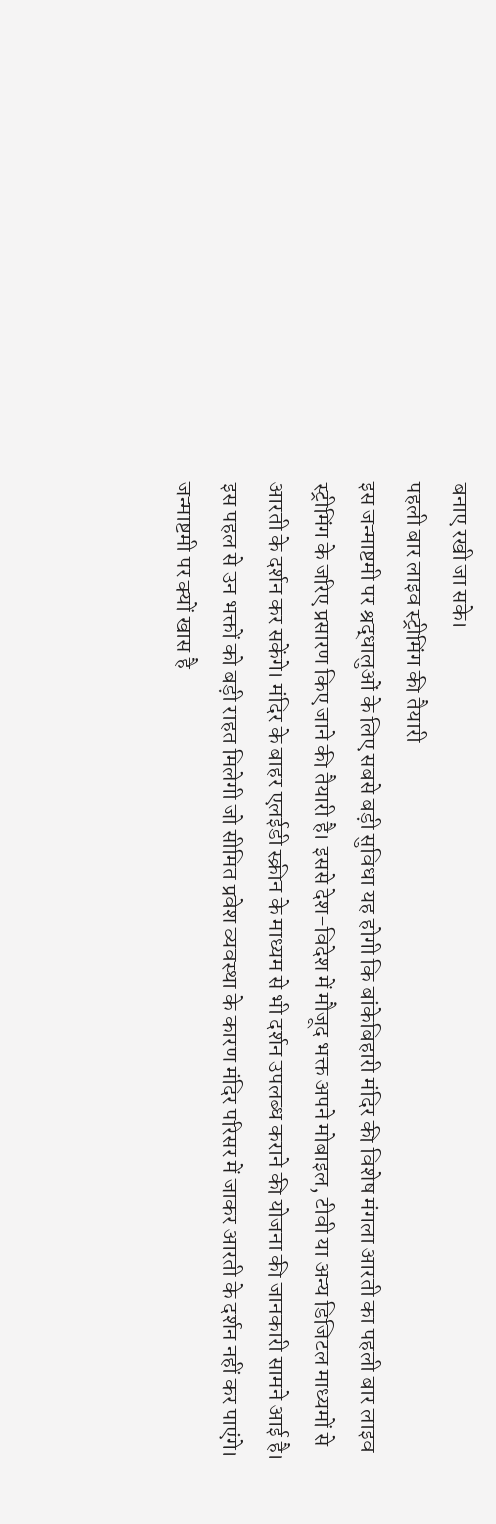बनाए रखी जा सके।
पहली बार लाइव स्ट्रीमिंग की तैयारी
इस जन्माष्टमी पर श्रद्धालुओं के लिए सबसे बड़ी सुविधा यह होगी कि बांकेबिहारी मंदिर की विशेष मंगला आरती का पहली बार लाइव स्ट्रीमिंग के जरिए प्रसारण किए जाने की तैयारी है। इससे देश-विदेश में मौजूद भक्त अपने मोबाइल, टीवी या अन्य डिजिटल माध्यमों से आरती के दर्शन कर सकेंगे। मंदिर के बाहर एलईडी स्क्रीन के माध्यम से भी दर्शन उपलब्ध कराने की योजना की जानकारी सामने आई है। इस पहल से उन भक्तों को बड़ी राहत मिलेगी जो सीमित प्रवेश व्यवस्था के कारण मंदिर परिसर में जाकर आरती के दर्शन नहीं कर पाएंगे।
जन्माष्टमी पर क्यों खास है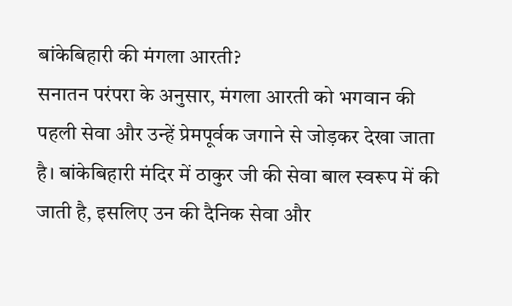बांकेबिहारी की मंगला आरती?
सनातन परंपरा के अनुसार, मंगला आरती को भगवान की पहली सेवा और उन्हें प्रेमपूर्वक जगाने से जोड़कर देखा जाता है। बांकेबिहारी मंदिर में ठाकुर जी की सेवा बाल स्वरूप में की जाती है, इसलिए उन की दैनिक सेवा और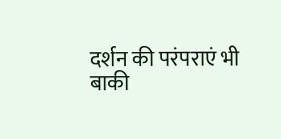दर्शन की परंपराएं भी बाकी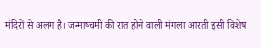मंदिरों से अलग है। जन्माष्चमी की रात होने वाली मंगला आरती इसी विशेष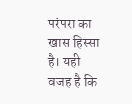परंपरा का खास हिस्सा है। यही वजह है कि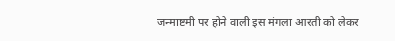जन्माष्टमी पर होने वाली इस मंगला आरती को लेकर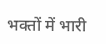भक्तों में भारी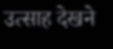उत्साह देखने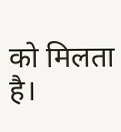को मिलता है।